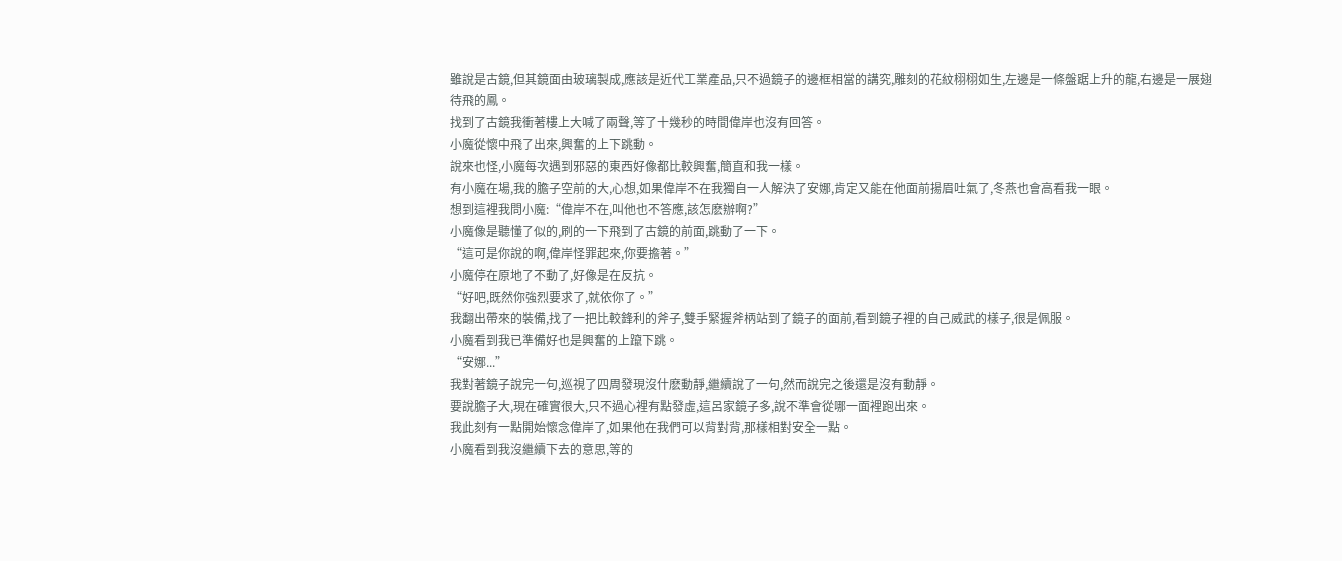雖說是古鏡,但其鏡面由玻璃製成,應該是近代工業產品,只不過鏡子的邊框相當的講究,雕刻的花紋栩栩如生,左邊是一條盤踞上升的龍,右邊是一展翅待飛的鳳。
找到了古鏡我衝著樓上大喊了兩聲,等了十幾秒的時間偉岸也沒有回答。
小魔從懷中飛了出來,興奮的上下跳動。
說來也怪,小魔每次遇到邪惡的東西好像都比較興奮,簡直和我一樣。
有小魔在場,我的膽子空前的大,心想,如果偉岸不在我獨自一人解決了安娜,肯定又能在他面前揚眉吐氣了,冬燕也會高看我一眼。
想到這裡我問小魔:“偉岸不在,叫他也不答應,該怎麽辦啊?”
小魔像是聽懂了似的,刷的一下飛到了古鏡的前面,跳動了一下。
“這可是你說的啊,偉岸怪罪起來,你要擔著。”
小魔停在原地了不動了,好像是在反抗。
“好吧,既然你強烈要求了,就依你了。”
我翻出帶來的裝備,找了一把比較鋒利的斧子,雙手緊握斧柄站到了鏡子的面前,看到鏡子裡的自己威武的樣子,很是佩服。
小魔看到我已準備好也是興奮的上躥下跳。
“安娜...”
我對著鏡子說完一句,巡視了四周發現沒什麽動靜,繼續說了一句,然而說完之後還是沒有動靜。
要說膽子大,現在確實很大,只不過心裡有點發虛,這呂家鏡子多,說不準會從哪一面裡跑出來。
我此刻有一點開始懷念偉岸了,如果他在我們可以背對背,那樣相對安全一點。
小魔看到我沒繼續下去的意思,等的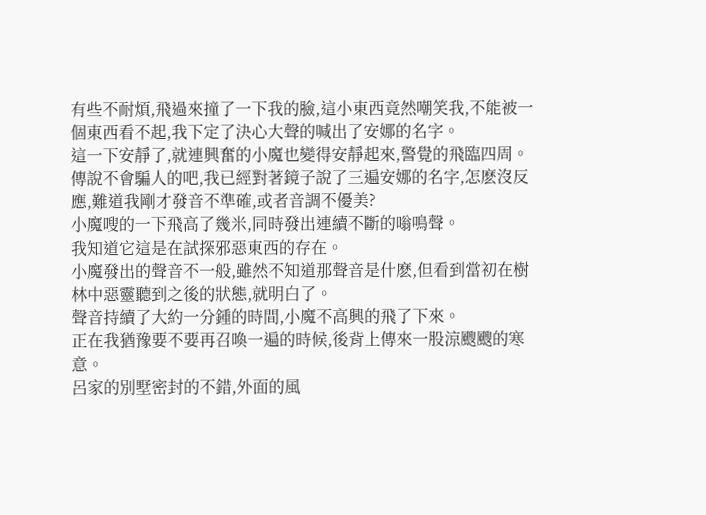有些不耐煩,飛過來撞了一下我的臉,這小東西竟然嘲笑我,不能被一個東西看不起,我下定了決心大聲的喊出了安娜的名字。
這一下安靜了,就連興奮的小魔也變得安靜起來,警覺的飛臨四周。
傳說不會騙人的吧,我已經對著鏡子說了三遍安娜的名字,怎麽沒反應,難道我剛才發音不準確,或者音調不優美?
小魔嗖的一下飛高了幾米,同時發出連續不斷的嗡鳴聲。
我知道它這是在試探邪惡東西的存在。
小魔發出的聲音不一般,雖然不知道那聲音是什麽,但看到當初在樹林中惡靈聽到之後的狀態,就明白了。
聲音持續了大約一分鍾的時間,小魔不高興的飛了下來。
正在我猶豫要不要再召喚一遍的時候,後背上傳來一股涼颼颼的寒意。
呂家的別墅密封的不錯,外面的風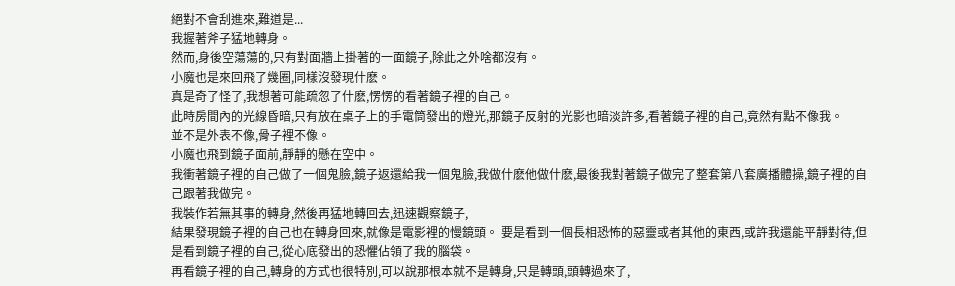絕對不會刮進來,難道是...
我握著斧子猛地轉身。
然而,身後空蕩蕩的,只有對面牆上掛著的一面鏡子,除此之外啥都沒有。
小魔也是來回飛了幾圈,同樣沒發現什麽。
真是奇了怪了,我想著可能疏忽了什麽,愣愣的看著鏡子裡的自己。
此時房間內的光線昏暗,只有放在桌子上的手電筒發出的燈光,那鏡子反射的光影也暗淡許多,看著鏡子裡的自己,竟然有點不像我。
並不是外表不像,骨子裡不像。
小魔也飛到鏡子面前,靜靜的懸在空中。
我衝著鏡子裡的自己做了一個鬼臉,鏡子返還給我一個鬼臉,我做什麽他做什麽,最後我對著鏡子做完了整套第八套廣播體操,鏡子裡的自己跟著我做完。
我裝作若無其事的轉身,然後再猛地轉回去,迅速觀察鏡子,
結果發現鏡子裡的自己也在轉身回來,就像是電影裡的慢鏡頭。 要是看到一個長相恐怖的惡靈或者其他的東西,或許我還能平靜對待,但是看到鏡子裡的自己,從心底發出的恐懼佔領了我的腦袋。
再看鏡子裡的自己,轉身的方式也很特別,可以說那根本就不是轉身,只是轉頭,頭轉過來了,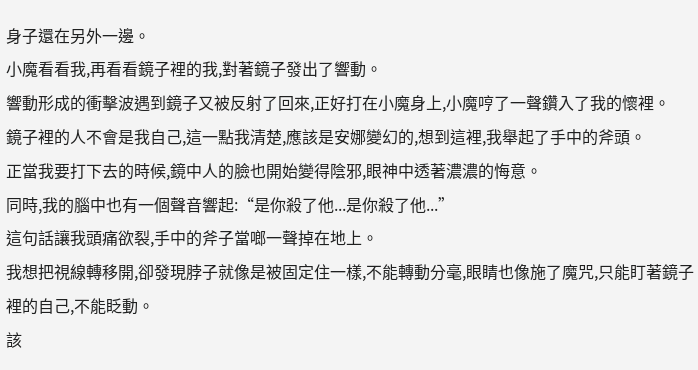身子還在另外一邊。
小魔看看我,再看看鏡子裡的我,對著鏡子發出了響動。
響動形成的衝擊波遇到鏡子又被反射了回來,正好打在小魔身上,小魔哼了一聲鑽入了我的懷裡。
鏡子裡的人不會是我自己,這一點我清楚,應該是安娜變幻的,想到這裡,我舉起了手中的斧頭。
正當我要打下去的時候,鏡中人的臉也開始變得陰邪,眼神中透著濃濃的悔意。
同時,我的腦中也有一個聲音響起:“是你殺了他...是你殺了他...”
這句話讓我頭痛欲裂,手中的斧子當啷一聲掉在地上。
我想把視線轉移開,卻發現脖子就像是被固定住一樣,不能轉動分毫,眼睛也像施了魔咒,只能盯著鏡子裡的自己,不能眨動。
該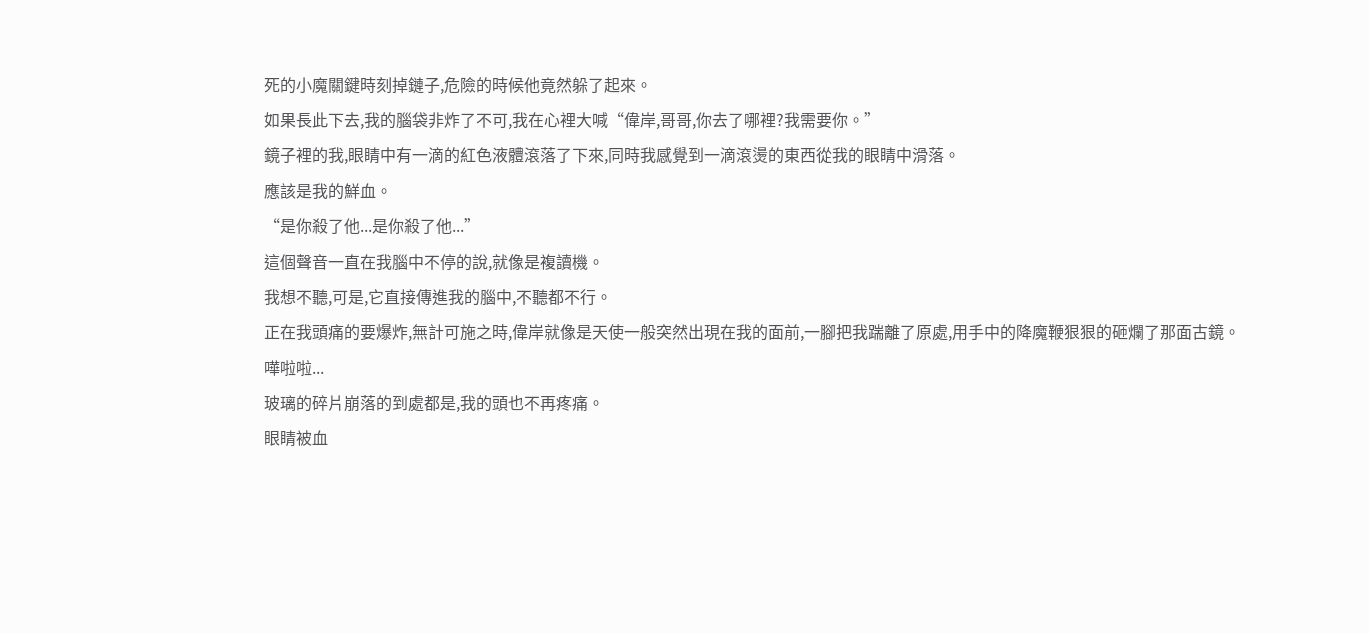死的小魔關鍵時刻掉鏈子,危險的時候他竟然躲了起來。
如果長此下去,我的腦袋非炸了不可,我在心裡大喊“偉岸,哥哥,你去了哪裡?我需要你。”
鏡子裡的我,眼睛中有一滴的紅色液體滾落了下來,同時我感覺到一滴滾燙的東西從我的眼睛中滑落。
應該是我的鮮血。
“是你殺了他...是你殺了他...”
這個聲音一直在我腦中不停的說,就像是複讀機。
我想不聽,可是,它直接傳進我的腦中,不聽都不行。
正在我頭痛的要爆炸,無計可施之時,偉岸就像是天使一般突然出現在我的面前,一腳把我踹離了原處,用手中的降魔鞭狠狠的砸爛了那面古鏡。
嘩啦啦...
玻璃的碎片崩落的到處都是,我的頭也不再疼痛。
眼睛被血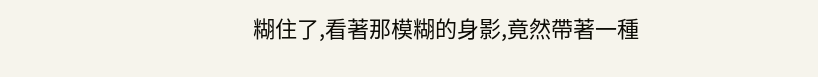糊住了,看著那模糊的身影,竟然帶著一種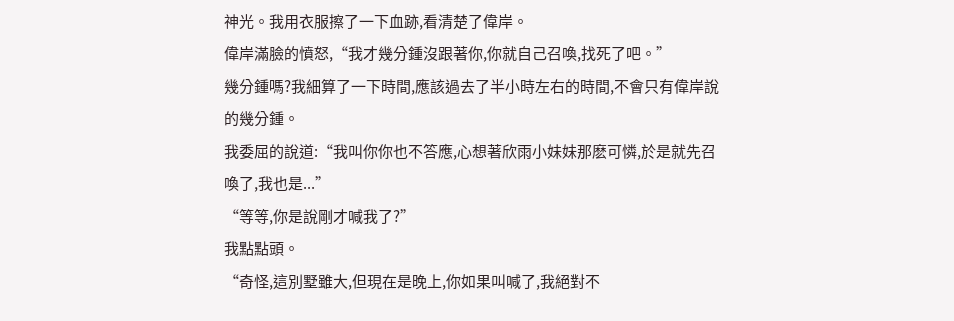神光。我用衣服擦了一下血跡,看清楚了偉岸。
偉岸滿臉的憤怒,“我才幾分鍾沒跟著你,你就自己召喚,找死了吧。”
幾分鍾嗎?我細算了一下時間,應該過去了半小時左右的時間,不會只有偉岸說的幾分鍾。
我委屈的說道:“我叫你你也不答應,心想著欣雨小妹妹那麽可憐,於是就先召喚了,我也是...”
“等等,你是說剛才喊我了?”
我點點頭。
“奇怪,這別墅雖大,但現在是晚上,你如果叫喊了,我絕對不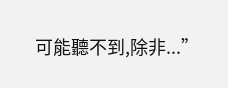可能聽不到,除非...”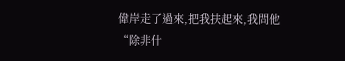偉岸走了過來,把我扶起來,我問他“除非什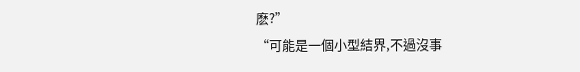麽?”
“可能是一個小型結界,不過沒事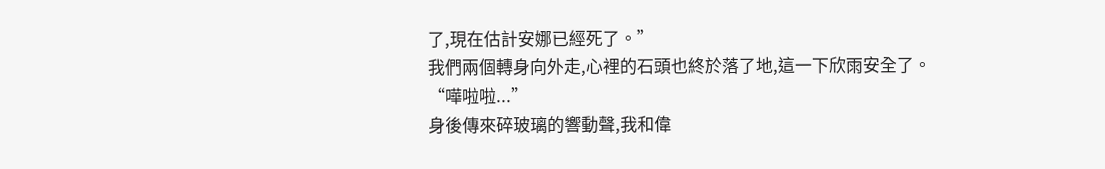了,現在估計安娜已經死了。”
我們兩個轉身向外走,心裡的石頭也終於落了地,這一下欣雨安全了。
“嘩啦啦...”
身後傳來碎玻璃的響動聲,我和偉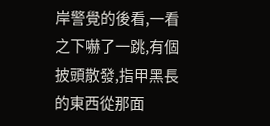岸警覺的後看,一看之下嚇了一跳,有個披頭散發,指甲黑長的東西從那面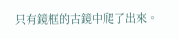只有鏡框的古鏡中爬了出來。